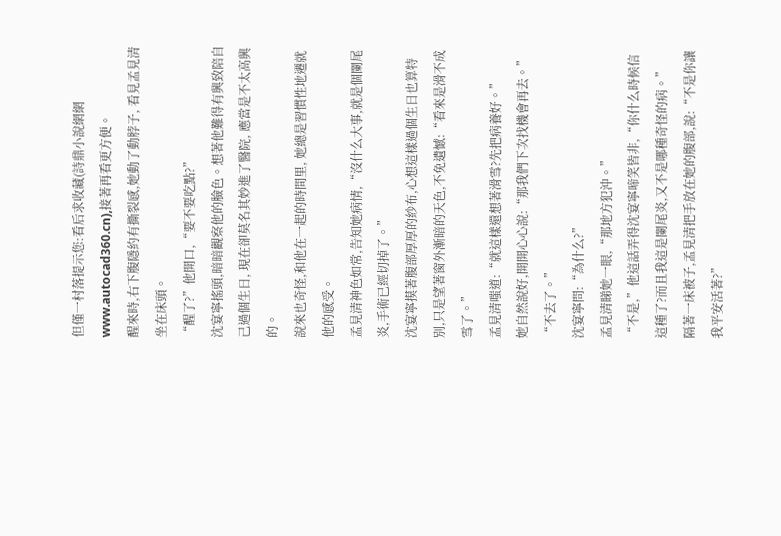但僅一村落提示您:看后求收藏(詩鼎小說網網www.autocad360.cn),接著再看更方便。
醒來時,右下腹隱約有撕裂感,她動了動脖子, 看見孟見清坐在床頭。
“醒了?”他開口,“要不要吃點?”
沈宴寧搖頭,暗暗觀察他的臉色。想著他難得有興致陪自己過個生日, 現在卻莫名其妙進了醫院, 應當是不太高興的。
說來也奇怪,和他在一起的時間里, 她總是習慣性地遷就他的感受。
孟見清神色如常,告知她病情,“沒什么大事,就是個闌尾炎,手術已經切掉了。”
沈宴寧摸著腹部厚厚的紗布,心想這樣過個生日也算特別,只是望著窗外漸暗的天色,不免遺憾:“看來是滑不成雪了。”
孟見清嗤道:“就這樣還想著滑雪?先把病養好。”
她自然說好,開開心心說:“那我們下次找機會再去。”
“不去了。”
沈宴寧問:“為什么?”
孟見清睇她一眼,“那地方犯沖。”
“不是,”他這話弄得沈宴寧啼笑皆非,“你什么時候信這種了?而且我這是闌尾炎,又不是哪種奇怪的病。”
隔著一床被子,孟見清把手放在她的腹部,說:“不是你讓我平安活著?”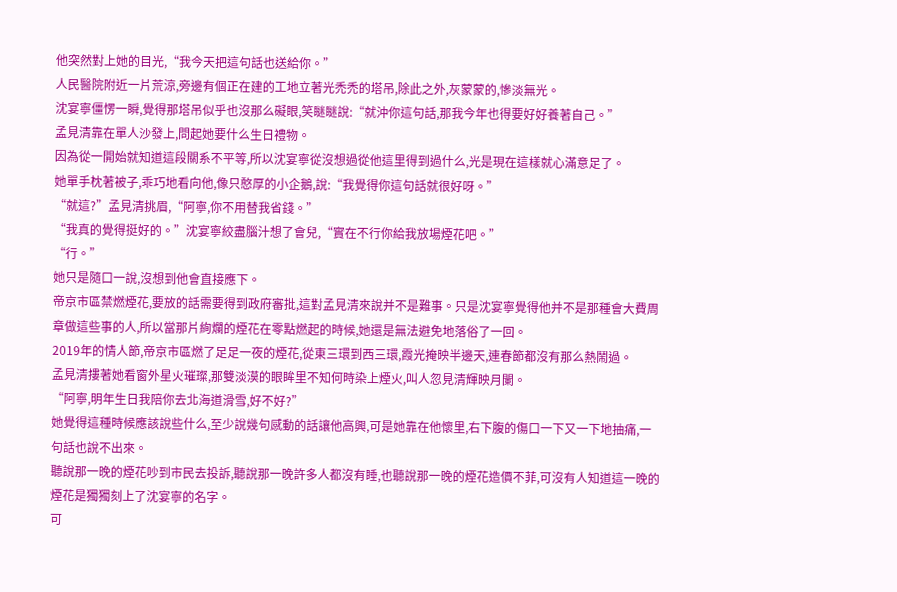他突然對上她的目光,“我今天把這句話也送給你。”
人民醫院附近一片荒涼,旁邊有個正在建的工地立著光禿禿的塔吊,除此之外,灰蒙蒙的,慘淡無光。
沈宴寧僵愣一瞬,覺得那塔吊似乎也沒那么礙眼,笑瞇瞇說:“就沖你這句話,那我今年也得要好好養著自己。”
孟見清靠在單人沙發上,問起她要什么生日禮物。
因為從一開始就知道這段關系不平等,所以沈宴寧從沒想過從他這里得到過什么,光是現在這樣就心滿意足了。
她單手枕著被子,乖巧地看向他,像只憨厚的小企鵝,說:“我覺得你這句話就很好呀。”
“就這?”孟見清挑眉,“阿寧,你不用替我省錢。”
“我真的覺得挺好的。”沈宴寧絞盡腦汁想了會兒,“實在不行你給我放場煙花吧。”
“行。”
她只是隨口一說,沒想到他會直接應下。
帝京市區禁燃煙花,要放的話需要得到政府審批,這對孟見清來說并不是難事。只是沈宴寧覺得他并不是那種會大費周章做這些事的人,所以當那片絢爛的煙花在零點燃起的時候,她還是無法避免地落俗了一回。
2019年的情人節,帝京市區燃了足足一夜的煙花,從東三環到西三環,霞光掩映半邊天,連春節都沒有那么熱鬧過。
孟見清摟著她看窗外星火璀璨,那雙淡漠的眼眸里不知何時染上煙火,叫人忽見清輝映月闌。
“阿寧,明年生日我陪你去北海道滑雪,好不好?”
她覺得這種時候應該說些什么,至少說幾句感動的話讓他高興,可是她靠在他懷里,右下腹的傷口一下又一下地抽痛,一句話也說不出來。
聽說那一晚的煙花吵到市民去投訴,聽說那一晚許多人都沒有睡,也聽說那一晚的煙花造價不菲,可沒有人知道這一晚的煙花是獨獨刻上了沈宴寧的名字。
可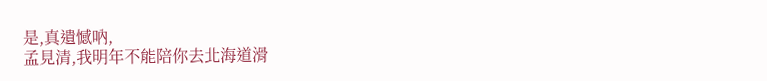是,真遺憾吶,
孟見清,我明年不能陪你去北海道滑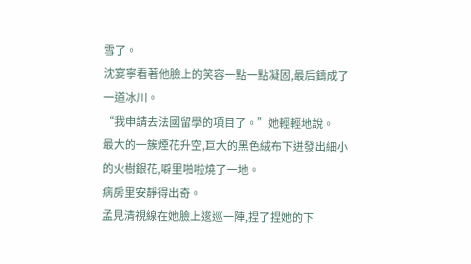雪了。
沈宴寧看著他臉上的笑容一點一點凝固,最后鑄成了一道冰川。
“我申請去法國留學的項目了。”她輕輕地說。
最大的一簇煙花升空,巨大的黑色絨布下迸發出細小的火樹銀花,噼里啪啦燒了一地。
病房里安靜得出奇。
孟見清視線在她臉上逡巡一陣,捏了捏她的下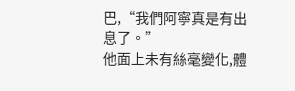巴,“我們阿寧真是有出息了。”
他面上未有絲毫變化,體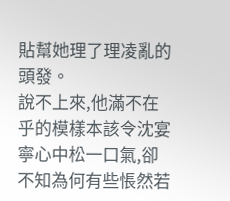貼幫她理了理凌亂的頭發。
說不上來,他滿不在乎的模樣本該令沈宴寧心中松一口氣,卻不知為何有些悵然若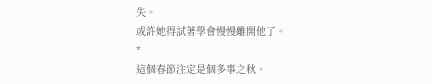失。
或許她得試著學會慢慢離開他了。
*
這個春節注定是個多事之秋。